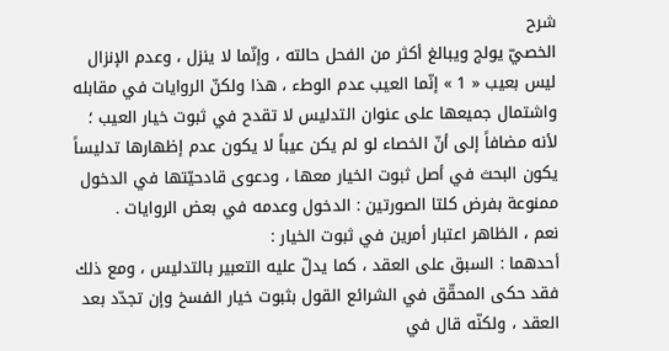شرح
الخصيّ يولج ويبالغ أكثر من الفحل حالته ، وإنّما لا ينزل ، وعدم الإنزال ليس بعيب « 1 » إنّما العيب عدم الوطء ، هذا ولكنّ الروايات في مقابله واشتمال جميعها على عنوان التدليس لا تقدح في ثبوت خيار العيب ؛ لأنه مضافاً إلى أنّ الخصاء لو لم يكن عيباً لا يكون عدم إظهارها تدليساً يكون البحث في أصل ثبوت الخيار معها ، ودعوى قادحيّتها في الدخول ممنوعة بفرض كلتا الصورتين : الدخول وعدمه في بعض الروايات .
نعم ، الظاهر اعتبار أمرين في ثبوت الخيار :
أحدهما : السبق على العقد ، كما يدلّ عليه التعبير بالتدليس ، ومع ذلك فقد حكى المحقّق في الشرائع القول بثبوت خيار الفسخ وإن تجدّد بعد العقد ، ولكنّه قال في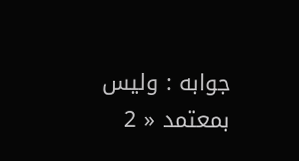جوابه : وليس بمعتمد « 2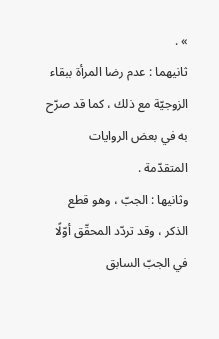» .
ثانيهما : عدم رضا المرأة ببقاء الزوجيّة مع ذلك ، كما قد صرّح به في بعض الروايات المتقدّمة .
وثانيها : الجبّ ، وهو قطع الذكر ، وقد تردّد المحقّق أوّلًا في الجبّ السابق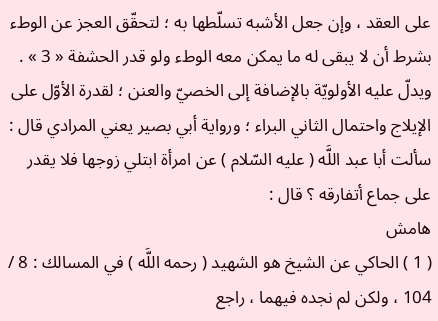على العقد ، وإن جعل الأشبه تسلّطها به ؛ لتحقّق العجز عن الوطء بشرط أن لا يبقى له ما يمكن معه الوطء ولو قدر الحشفة « 3 » . ويدلّ عليه الأولويّة بالإضافة إلى الخصيّ والعنن ؛ لقدرة الأوّل على الإيلاج واحتمال الثاني البراء ؛ ورواية أبي بصير يعني المرادي قال :
سألت أبا عبد اللَّه ( عليه السّلام ) عن امرأة ابتلي زوجها فلا يقدر على جماع أتفارقه ؟ قال :
هامش
( 1 ) الحاكي عن الشيخ هو الشهيد ( رحمه اللَّه ) في المسالك : 8 / 104 ، ولكن لم نجده فيهما ، راجع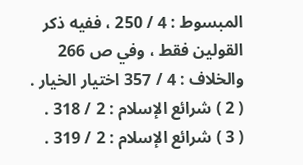المبسوط : 4 / 250 ، ففيه ذكر القولين فقط ، وفي ص 266 والخلاف : 4 / 357 اختيار الخيار .
( 2 ) شرائع الإسلام : 2 / 318 .
( 3 ) شرائع الإسلام : 2 / 319 .